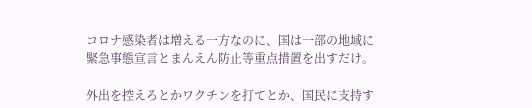コロナ感染者は増える一方なのに、国は一部の地域に緊急事態宣言とまんえん防止等重点措置を出すだけ。

外出を控えろとかワクチンを打てとか、国民に支持す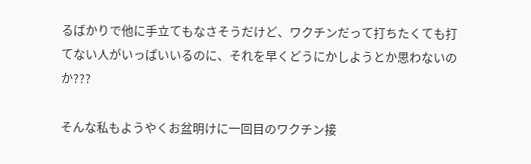るばかりで他に手立てもなさそうだけど、ワクチンだって打ちたくても打てない人がいっぱいいるのに、それを早くどうにかしようとか思わないのか???

そんな私もようやくお盆明けに一回目のワクチン接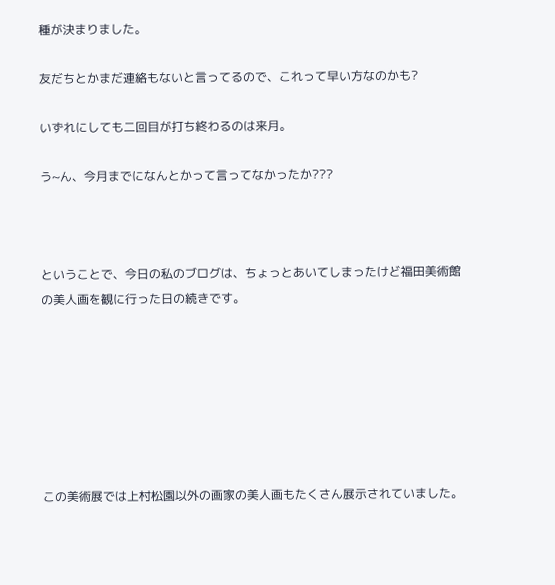種が決まりました。

友だちとかまだ連絡もないと言ってるので、これって早い方なのかも?

いずれにしても二回目が打ち終わるのは来月。

う~ん、今月までになんとかって言ってなかったか???



ということで、今日の私のブログは、ちょっとあいてしまったけど福田美術館の美人画を観に行った日の続きです。







この美術展では上村松園以外の画家の美人画もたくさん展示されていました。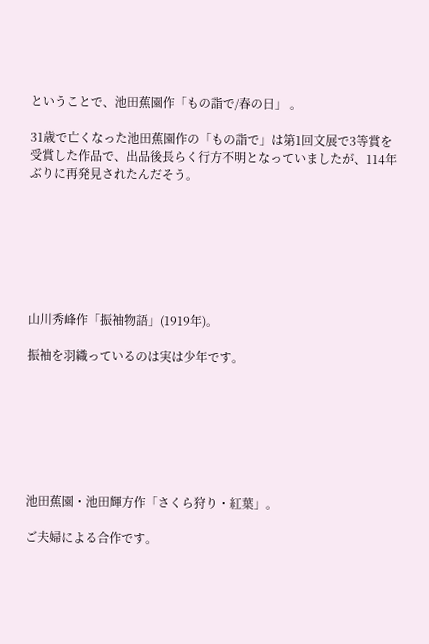ということで、池⽥蕉園作「もの詣で/春の日」 。

31歳で亡くなった池⽥蕉園作の「もの詣で」は第1回⽂展で3等賞を受賞した作品で、出品後⻑らく⾏⽅不明となっていましたが、114年ぶりに再発見されたんだそう。







山川秀峰作「振袖物語」(1919年)。

振袖を羽織っているのは実は少年です。







池⽥蕉園・池田輝方作「さくら狩り・紅葉」。

ご夫婦による合作です。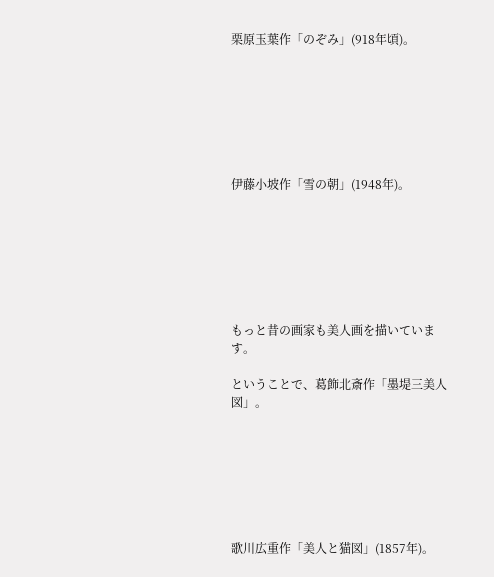栗原玉葉作「のぞみ」(918年頃)。







伊藤小坡作「雪の朝」(1948年)。







もっと昔の画家も美人画を描いています。

ということで、葛飾北斎作「墨堤三美人図」。







歌川広重作「美人と猫図」(1857年)。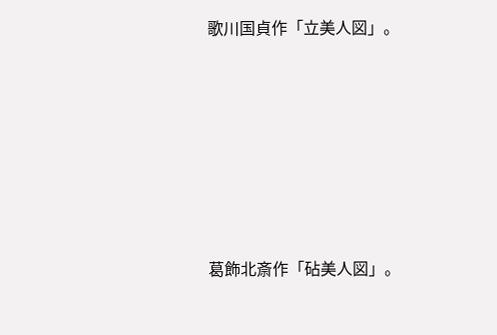歌川国貞作「立美人図」。







葛飾北斎作「砧美人図」。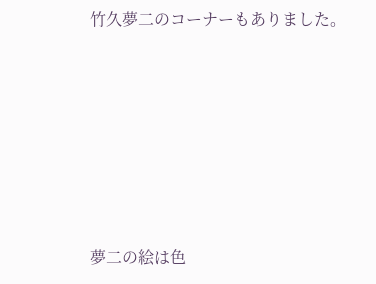竹久夢二のコーナーもありました。









夢二の絵は色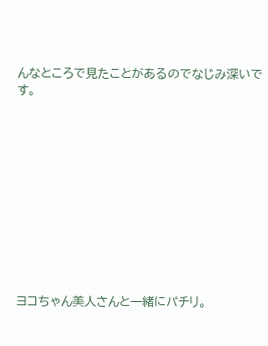んなところで見たことがあるのでなじみ深いです。











ヨコちゃん美人さんと一緒にパチリ。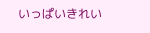いっぱいきれい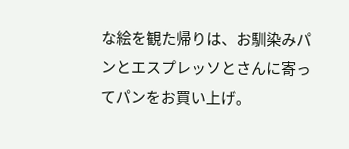な絵を観た帰りは、お馴染みパンとエスプレッソとさんに寄ってパンをお買い上げ。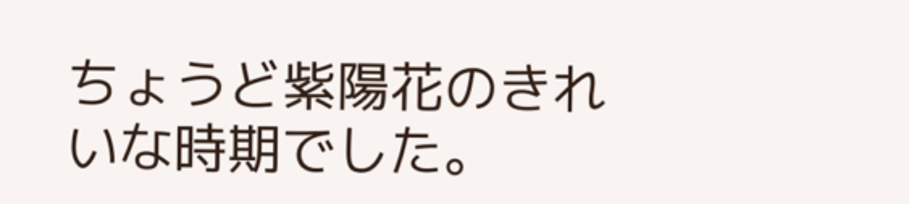ちょうど紫陽花のきれいな時期でした。